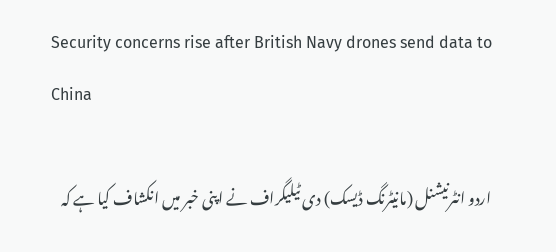Security concerns rise after British Navy drones send data to China

اردو انٹرنیشنل (مانیٹرنگ ڈیسک) دی ٹیلیگراف نے اپنی خبر میں انکشاف کیا ہے کہ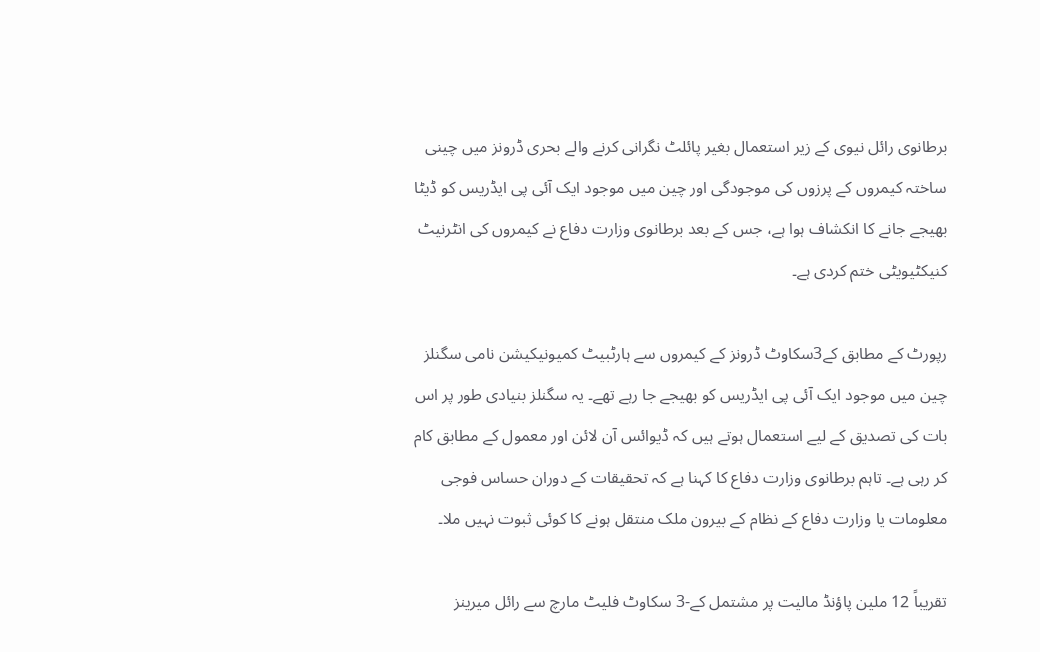برطانوی رائل نیوی کے زیر استعمال بغیر پائلٹ نگرانی کرنے والے بحری ڈرونز میں چینی ساختہ کیمروں کے پرزوں کی موجودگی اور چین میں موجود ایک آئی پی ایڈریس کو ڈیٹا بھیجے جانے کا انکشاف ہوا ہے، جس کے بعد برطانوی وزارت دفاع نے کیمروں کی انٹرنیٹ کنیکٹیویٹی ختم کردی ہے۔

رپورٹ کے مطابق کے3سکاوٹ ڈرونز کے کیمروں سے ہارٹبیٹ کمیونیکیشن نامی سگنلز چین میں موجود ایک آئی پی ایڈریس کو بھیجے جا رہے تھے۔ یہ سگنلز بنیادی طور پر اس بات کی تصدیق کے لیے استعمال ہوتے ہیں کہ ڈیوائس آن لائن اور معمول کے مطابق کام کر رہی ہے۔ تاہم برطانوی وزارت دفاع کا کہنا ہے کہ تحقیقات کے دوران حساس فوجی معلومات یا وزارت دفاع کے نظام کے بیرون ملک منتقل ہونے کا کوئی ثبوت نہیں ملا۔

تقریباً 12 ملین پاؤنڈ مالیت پر مشتمل کے-3 سکاوٹ فلیٹ مارچ سے رائل میرینز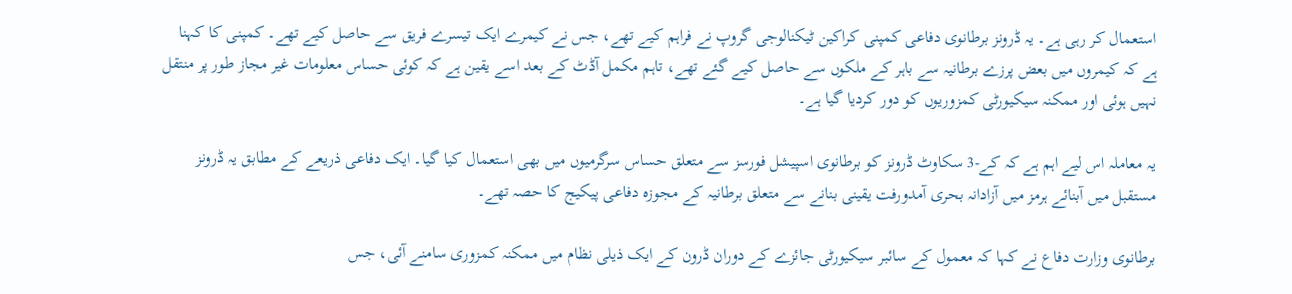استعمال کر رہی ہے۔ یہ ڈرونز برطانوی دفاعی کمپنی کراکین ٹیکنالوجی گروپ نے فراہم کیے تھے، جس نے کیمرے ایک تیسرے فریق سے حاصل کیے تھے۔ کمپنی کا کہنا ہے کہ کیمروں میں بعض پرزے برطانیہ سے باہر کے ملکوں سے حاصل کیے گئے تھے، تاہم مکمل آڈٹ کے بعد اسے یقین ہے کہ کوئی حساس معلومات غیر مجاز طور پر منتقل نہیں ہوئی اور ممکنہ سیکیورٹی کمزوریوں کو دور کردیا گیا ہے۔

یہ معاملہ اس لیے اہم ہے کہ کے-3 سکاوٹ ڈرونز کو برطانوی اسپیشل فورسز سے متعلق حساس سرگرمیوں میں بھی استعمال کیا گیا۔ ایک دفاعی ذریعے کے مطابق یہ ڈرونز مستقبل میں آبنائے ہرمز میں آزادانہ بحری آمدورفت یقینی بنانے سے متعلق برطانیہ کے مجوزہ دفاعی پیکیج کا حصہ تھے۔

برطانوی وزارت دفاع نے کہا کہ معمول کے سائبر سیکیورٹی جائزے کے دوران ڈرون کے ایک ذیلی نظام میں ممکنہ کمزوری سامنے آئی، جس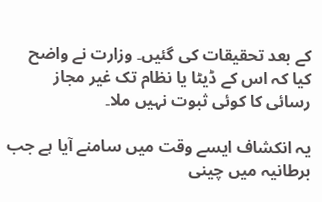کے بعد تحقیقات کی گئیں۔ وزارت نے واضح کیا کہ اس کے ڈیٹا یا نظام تک غیر مجاز رسائی کا کوئی ثبوت نہیں ملا۔

یہ انکشاف ایسے وقت میں سامنے آیا ہے جب برطانیہ میں چینی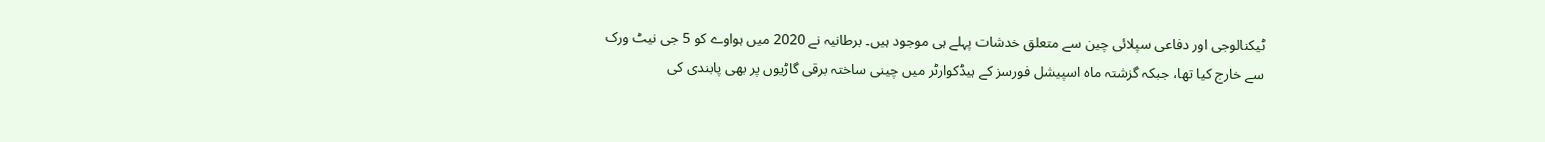ٹیکنالوجی اور دفاعی سپلائی چین سے متعلق خدشات پہلے ہی موجود ہیں۔ برطانیہ نے 2020 میں ہواوے کو 5 جی نیٹ ورک سے خارج کیا تھا، جبکہ گزشتہ ماہ اسپیشل فورسز کے ہیڈکوارٹر میں چینی ساختہ برقی گاڑیوں پر بھی پابندی کی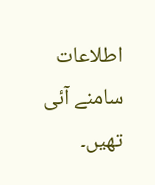اطلاعات سامنے آئی تھیں۔